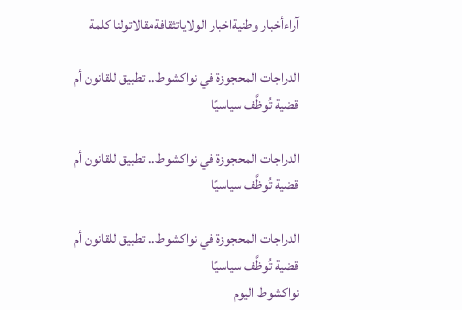آراءأخبار وطنيةاخبار الولاياتثقافةمقالاتولنا كلمة

الدراجات المحجوزة في نواكشوط.. تطبيق للقانون أم قضية تُوظَّف سياسيًا

الدراجات المحجوزة في نواكشوط.. تطبيق للقانون أم قضية تُوظَّف سياسيًا

الدراجات المحجوزة في نواكشوط.. تطبيق للقانون أم قضية تُوظَّف سياسيًا
نواكشوط اليوم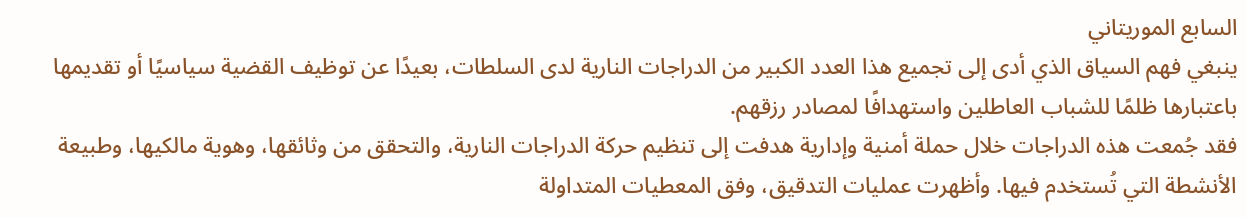السابع الموريتاني
ينبغي فهم السياق الذي أدى إلى تجميع هذا العدد الكبير من الدراجات النارية لدى السلطات، بعيدًا عن توظيف القضية سياسيًا أو تقديمها باعتبارها ظلمًا للشباب العاطلين واستهدافًا لمصادر رزقهم.
فقد جُمعت هذه الدراجات خلال حملة أمنية وإدارية هدفت إلى تنظيم حركة الدراجات النارية، والتحقق من وثائقها، وهوية مالكيها، وطبيعة الأنشطة التي تُستخدم فيها. وأظهرت عمليات التدقيق، وفق المعطيات المتداولة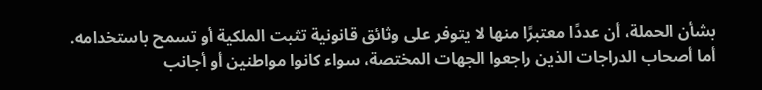بشأن الحملة، أن عددًا معتبرًا منها لا يتوفر على وثائق قانونية تثبت الملكية أو تسمح باستخدامه.
أما أصحاب الدراجات الذين راجعوا الجهات المختصة، سواء كانوا مواطنين أو أجانب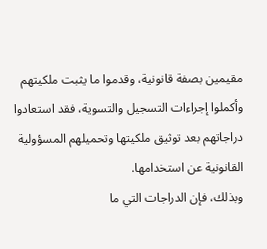مقيمين بصفة قانونية، وقدموا ما يثبت ملكيتهم وأكملوا إجراءات التسجيل والتسوية، فقد استعادوا دراجاتهم بعد توثيق ملكيتها وتحميلهم المسؤولية القانونية عن استخدامها.
وبذلك، فإن الدراجات التي ما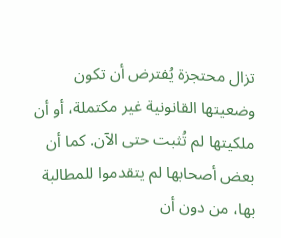تزال محتجزة يُفترض أن تكون وضعيتها القانونية غير مكتملة، أو أن ملكيتها لم تُثبت حتى الآن. كما أن بعض أصحابها لم يتقدموا للمطالبة بها، من دون أن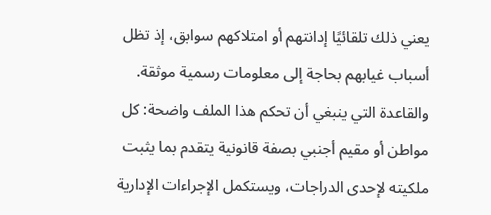يعني ذلك تلقائيًا إدانتهم أو امتلاكهم سوابق، إذ تظل أسباب غيابهم بحاجة إلى معلومات رسمية موثقة.
والقاعدة التي ينبغي أن تحكم هذا الملف واضحة: كل مواطن أو مقيم أجنبي بصفة قانونية يتقدم بما يثبت ملكيته لإحدى الدراجات، ويستكمل الإجراءات الإدارية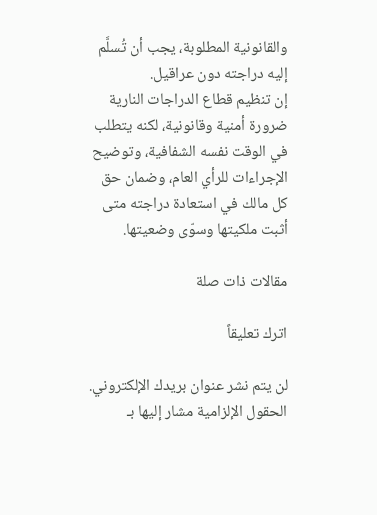والقانونية المطلوبة، يجب أن تُسلَّم إليه دراجته دون عراقيل.
إن تنظيم قطاع الدراجات النارية ضرورة أمنية وقانونية، لكنه يتطلب في الوقت نفسه الشفافية، وتوضيح الإجراءات للرأي العام، وضمان حق كل مالك في استعادة دراجته متى أثبت ملكيتها وسوّى وضعيتها.

مقالات ذات صلة

اترك تعليقاً

لن يتم نشر عنوان بريدك الإلكتروني. الحقول الإلزامية مشار إليها بـ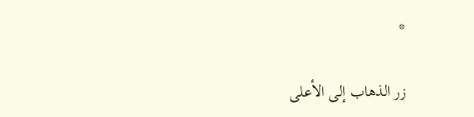*

زر الذهاب إلى الأعلى